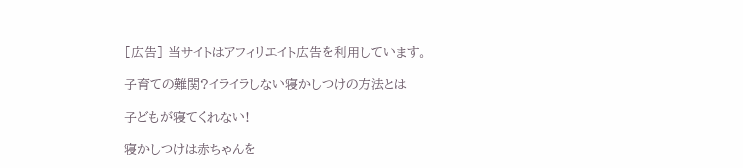[広告] 当サイトはアフィリエイト広告を利用しています。

子育ての難関?イライラしない寝かしつけの方法とは

子どもが寝てくれない!

寝かしつけは赤ちゃんを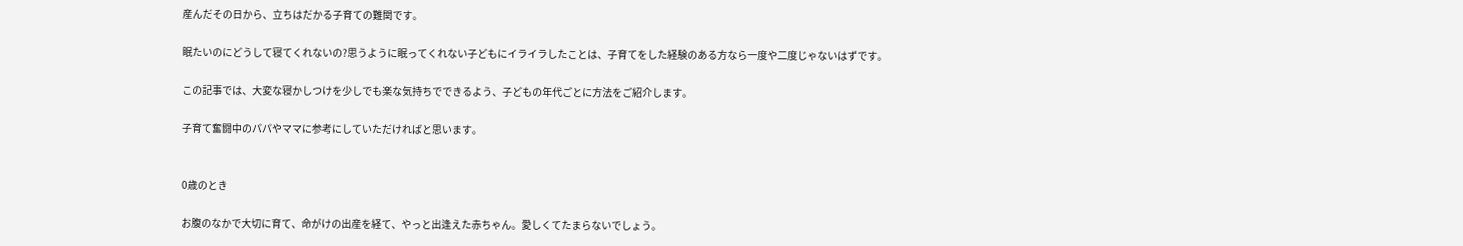産んだその日から、立ちはだかる子育ての難関です。

眠たいのにどうして寝てくれないの?思うように眠ってくれない子どもにイライラしたことは、子育てをした経験のある方なら一度や二度じゃないはずです。

この記事では、大変な寝かしつけを少しでも楽な気持ちでできるよう、子どもの年代ごとに方法をご紹介します。

子育て奮闘中のパパやママに参考にしていただければと思います。


0歳のとき

お腹のなかで大切に育て、命がけの出産を経て、やっと出逢えた赤ちゃん。愛しくてたまらないでしょう。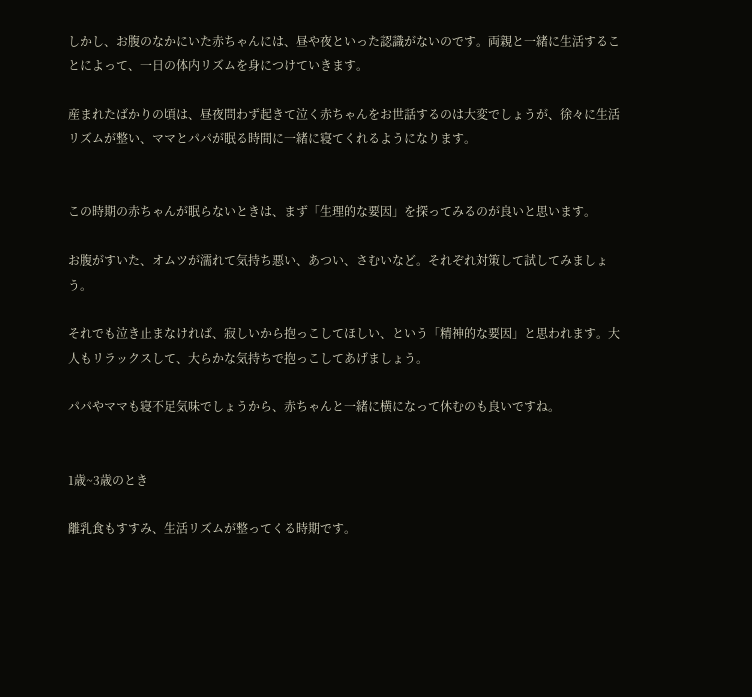しかし、お腹のなかにいた赤ちゃんには、昼や夜といった認識がないのです。両親と一緒に生活することによって、一日の体内リズムを身につけていきます。

産まれたばかりの頃は、昼夜問わず起きて泣く赤ちゃんをお世話するのは大変でしょうが、徐々に生活リズムが整い、ママとパパが眠る時間に一緒に寝てくれるようになります。


この時期の赤ちゃんが眠らないときは、まず「生理的な要因」を探ってみるのが良いと思います。

お腹がすいた、オムツが濡れて気持ち悪い、あつい、さむいなど。それぞれ対策して試してみましょう。

それでも泣き止まなければ、寂しいから抱っこしてほしい、という「精神的な要因」と思われます。大人もリラックスして、大らかな気持ちで抱っこしてあげましょう。

パパやママも寝不足気味でしょうから、赤ちゃんと一緒に横になって休むのも良いですね。


1歳~3歳のとき

離乳食もすすみ、生活リズムが整ってくる時期です。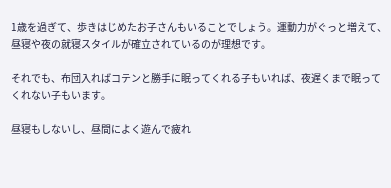1歳を過ぎて、歩きはじめたお子さんもいることでしょう。運動力がぐっと増えて、昼寝や夜の就寝スタイルが確立されているのが理想です。

それでも、布団入ればコテンと勝手に眠ってくれる子もいれば、夜遅くまで眠ってくれない子もいます。

昼寝もしないし、昼間によく遊んで疲れ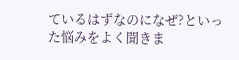ているはずなのになぜ?といった悩みをよく聞きま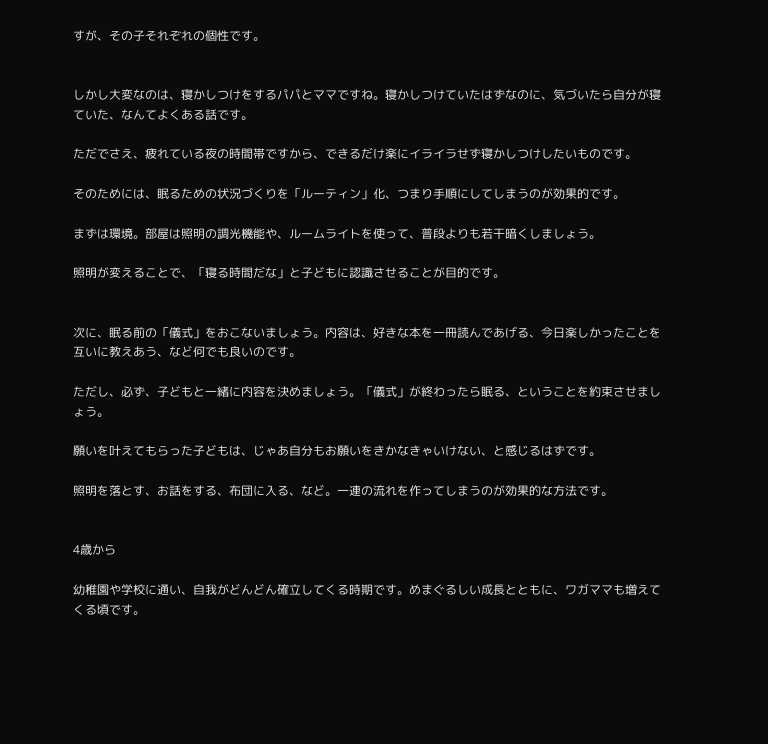すが、その子それぞれの個性です。


しかし大変なのは、寝かしつけをするパパとママですね。寝かしつけていたはずなのに、気づいたら自分が寝ていた、なんてよくある話です。

ただでさえ、疲れている夜の時間帯ですから、できるだけ楽にイライラせず寝かしつけしたいものです。

そのためには、眠るための状況づくりを「ルーティン」化、つまり手順にしてしまうのが効果的です。

まずは環境。部屋は照明の調光機能や、ルームライトを使って、普段よりも若干暗くしましょう。

照明が変えることで、「寝る時間だな」と子どもに認識させることが目的です。


次に、眠る前の「儀式」をおこないましょう。内容は、好きな本を一冊読んであげる、今日楽しかったことを互いに教えあう、など何でも良いのです。

ただし、必ず、子どもと一緒に内容を決めましょう。「儀式」が終わったら眠る、ということを約束させましょう。

願いを叶えてもらった子どもは、じゃあ自分もお願いをきかなきゃいけない、と感じるはずです。

照明を落とす、お話をする、布団に入る、など。一連の流れを作ってしまうのが効果的な方法です。


4歳から

幼稚園や学校に通い、自我がどんどん確立してくる時期です。めまぐるしい成長とともに、ワガママも増えてくる頃です。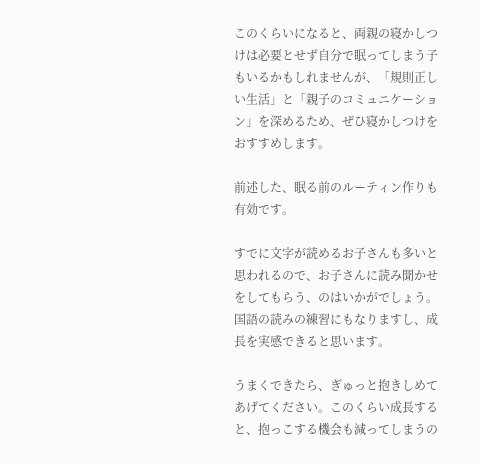このくらいになると、両親の寝かしつけは必要とせず自分で眠ってしまう子もいるかもしれませんが、「規則正しい生活」と「親子のコミュニケーション」を深めるため、ぜひ寝かしつけをおすすめします。

前述した、眠る前のルーティン作りも有効です。

すでに文字が読めるお子さんも多いと思われるので、お子さんに読み聞かせをしてもらう、のはいかがでしょう。国語の読みの練習にもなりますし、成長を実感できると思います。

うまくできたら、ぎゅっと抱きしめてあげてください。このくらい成長すると、抱っこする機会も減ってしまうの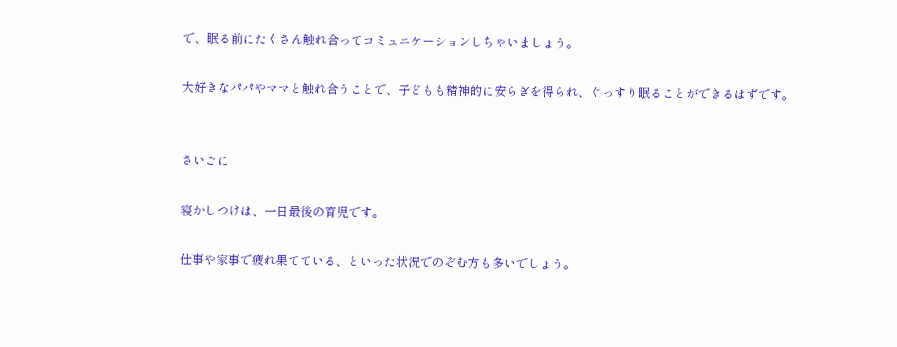で、眠る前にたくさん触れ合ってコミュニケーションしちゃいましょう。

大好きなパパやママと触れ合うことで、子どもも精神的に安らぎを得られ、ぐっすり眠ることができるはずです。


さいごに

寝かしつけは、一日最後の育児です。

仕事や家事で疲れ果てている、といった状況でのぞむ方も多いでしょう。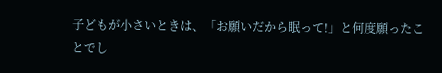子どもが小さいときは、「お願いだから眠って!」と何度願ったことでし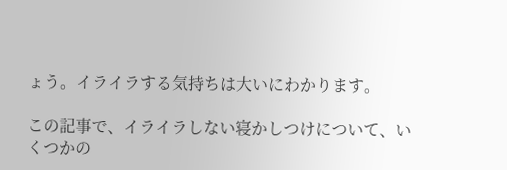ょう。イライラする気持ちは大いにわかります。

この記事で、イライラしない寝かしつけについて、いくつかの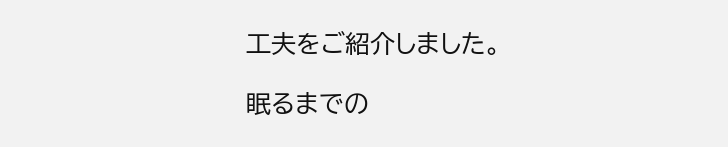工夫をご紹介しました。

眠るまでの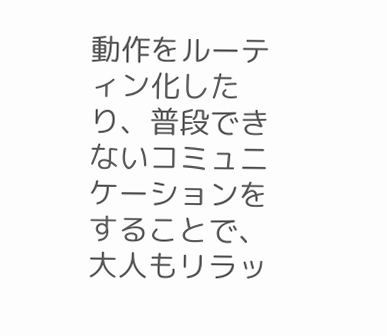動作をルーティン化したり、普段できないコミュニケーションをすることで、大人もリラッ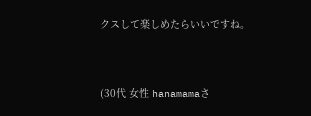クスして楽しめたらいいですね。


(30代 女性 hanamamaさ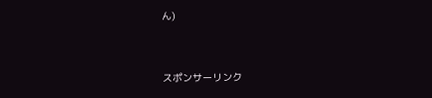ん)


スポンサーリンク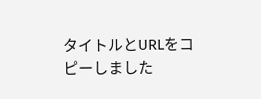タイトルとURLをコピーしました